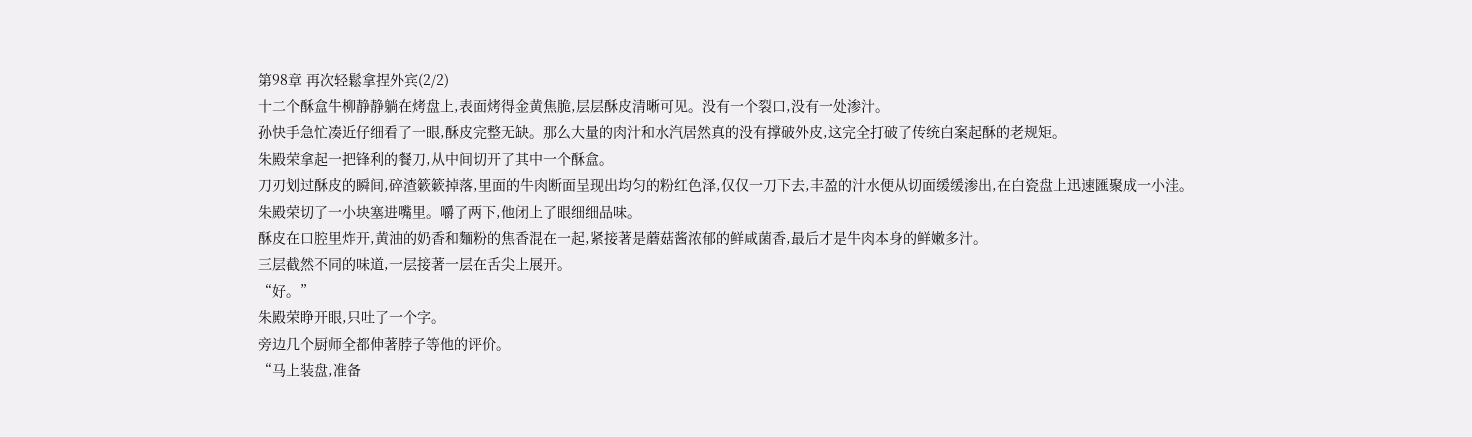第98章 再次轻鬆拿捏外宾(2/2)
十二个酥盒牛柳静静躺在烤盘上,表面烤得金黄焦脆,层层酥皮清晰可见。没有一个裂口,没有一处渗汁。
孙快手急忙凑近仔细看了一眼,酥皮完整无缺。那么大量的肉汁和水汽居然真的没有撑破外皮,这完全打破了传统白案起酥的老规矩。
朱殿荣拿起一把锋利的餐刀,从中间切开了其中一个酥盒。
刀刃划过酥皮的瞬间,碎渣簌簌掉落,里面的牛肉断面呈现出均匀的粉红色泽,仅仅一刀下去,丰盈的汁水便从切面缓缓渗出,在白瓷盘上迅速匯聚成一小洼。
朱殿荣切了一小块塞进嘴里。嚼了两下,他闭上了眼细细品味。
酥皮在口腔里炸开,黄油的奶香和麵粉的焦香混在一起,紧接著是蘑菇酱浓郁的鲜咸菌香,最后才是牛肉本身的鲜嫩多汁。
三层截然不同的味道,一层接著一层在舌尖上展开。
“好。”
朱殿荣睁开眼,只吐了一个字。
旁边几个厨师全都伸著脖子等他的评价。
“马上装盘,准备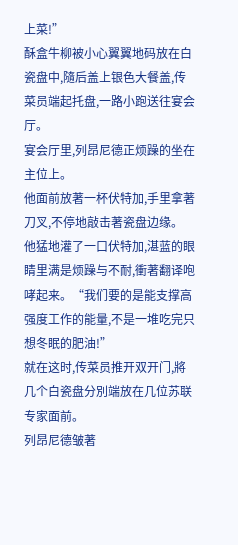上菜!”
酥盒牛柳被小心翼翼地码放在白瓷盘中,隨后盖上银色大餐盖,传菜员端起托盘,一路小跑送往宴会厅。
宴会厅里,列昂尼德正烦躁的坐在主位上。
他面前放著一杯伏特加,手里拿著刀叉,不停地敲击著瓷盘边缘。
他猛地灌了一口伏特加,湛蓝的眼睛里满是烦躁与不耐,衝著翻译咆哮起来。“我们要的是能支撑高强度工作的能量,不是一堆吃完只想冬眠的肥油!”
就在这时,传菜员推开双开门,將几个白瓷盘分別端放在几位苏联专家面前。
列昂尼德皱著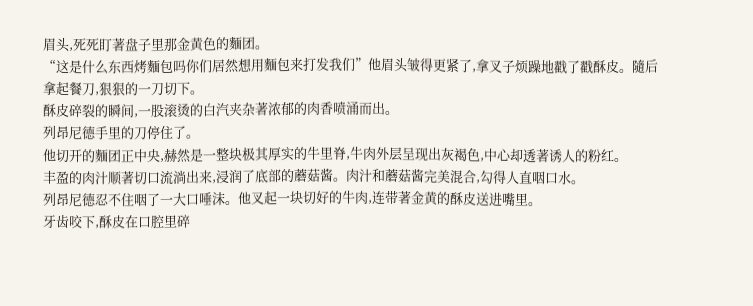眉头,死死盯著盘子里那金黄色的麵团。
“这是什么东西烤麵包吗你们居然想用麵包来打发我们”他眉头皱得更紧了,拿叉子烦躁地戳了戳酥皮。隨后拿起餐刀,狠狠的一刀切下。
酥皮碎裂的瞬间,一股滚烫的白汽夹杂著浓郁的肉香喷涌而出。
列昂尼德手里的刀停住了。
他切开的麵团正中央,赫然是一整块极其厚实的牛里脊,牛肉外层呈现出灰褐色,中心却透著诱人的粉红。
丰盈的肉汁顺著切口流淌出来,浸润了底部的蘑菇酱。肉汁和蘑菇酱完美混合,勾得人直咽口水。
列昂尼德忍不住咽了一大口唾沫。他叉起一块切好的牛肉,连带著金黄的酥皮送进嘴里。
牙齿咬下,酥皮在口腔里碎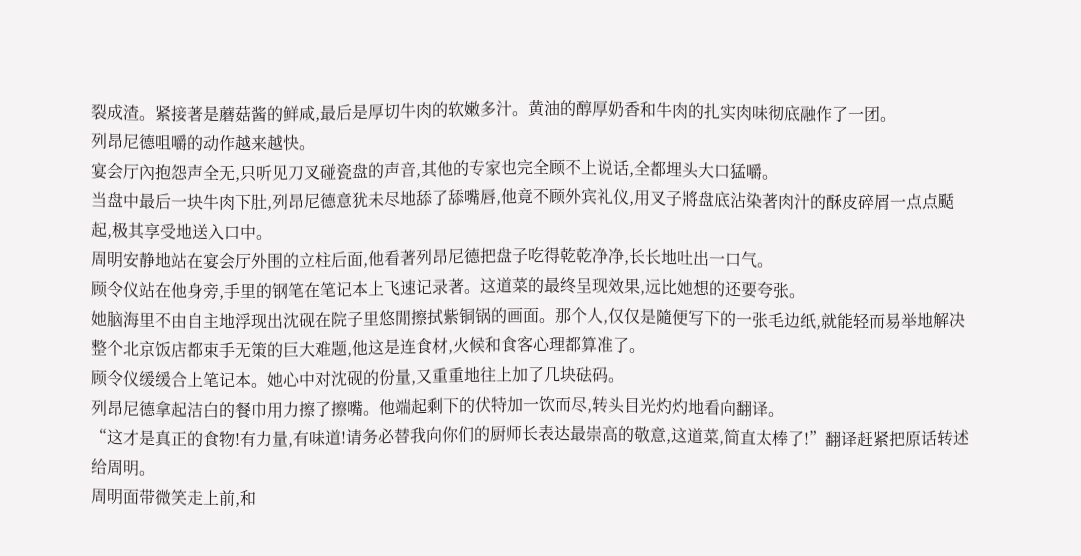裂成渣。紧接著是蘑菇酱的鲜咸,最后是厚切牛肉的软嫩多汁。黄油的醇厚奶香和牛肉的扎实肉味彻底融作了一团。
列昂尼德咀嚼的动作越来越快。
宴会厅內抱怨声全无,只听见刀叉碰瓷盘的声音,其他的专家也完全顾不上说话,全都埋头大口猛嚼。
当盘中最后一块牛肉下肚,列昂尼德意犹未尽地舔了舔嘴唇,他竟不顾外宾礼仪,用叉子將盘底沾染著肉汁的酥皮碎屑一点点颳起,极其享受地送入口中。
周明安静地站在宴会厅外围的立柱后面,他看著列昂尼德把盘子吃得乾乾净净,长长地吐出一口气。
顾令仪站在他身旁,手里的钢笔在笔记本上飞速记录著。这道菜的最终呈现效果,远比她想的还要夸张。
她脑海里不由自主地浮现出沈砚在院子里悠閒擦拭紫铜锅的画面。那个人,仅仅是隨便写下的一张毛边纸,就能轻而易举地解决整个北京饭店都束手无策的巨大难题,他这是连食材,火候和食客心理都算准了。
顾令仪缓缓合上笔记本。她心中对沈砚的份量,又重重地往上加了几块砝码。
列昂尼德拿起洁白的餐巾用力擦了擦嘴。他端起剩下的伏特加一饮而尽,转头目光灼灼地看向翻译。
“这才是真正的食物!有力量,有味道!请务必替我向你们的厨师长表达最崇高的敬意,这道菜,简直太棒了!”翻译赶紧把原话转述给周明。
周明面带微笑走上前,和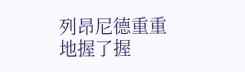列昂尼德重重地握了握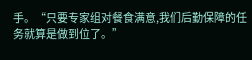手。“只要专家组对餐食满意,我们后勤保障的任务就算是做到位了。”